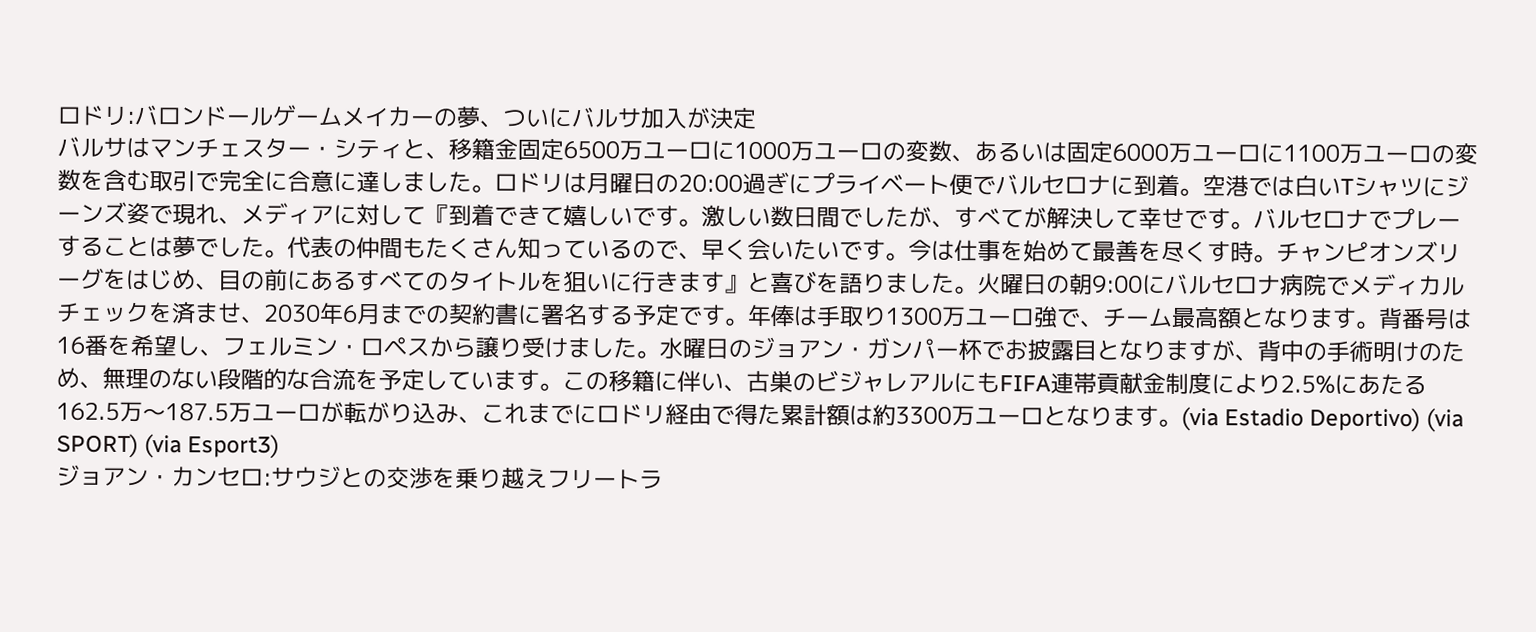ロドリ:バロンドールゲームメイカーの夢、ついにバルサ加入が決定
バルサはマンチェスター・シティと、移籍金固定6500万ユーロに1000万ユーロの変数、あるいは固定6000万ユーロに1100万ユーロの変数を含む取引で完全に合意に達しました。ロドリは月曜日の20:00過ぎにプライベート便でバルセロナに到着。空港では白いTシャツにジーンズ姿で現れ、メディアに対して『到着できて嬉しいです。激しい数日間でしたが、すべてが解決して幸せです。バルセロナでプレーすることは夢でした。代表の仲間もたくさん知っているので、早く会いたいです。今は仕事を始めて最善を尽くす時。チャンピオンズリーグをはじめ、目の前にあるすべてのタイトルを狙いに行きます』と喜びを語りました。火曜日の朝9:00にバルセロナ病院でメディカルチェックを済ませ、2030年6月までの契約書に署名する予定です。年俸は手取り1300万ユーロ強で、チーム最高額となります。背番号は16番を希望し、フェルミン・ロペスから譲り受けました。水曜日のジョアン・ガンパー杯でお披露目となりますが、背中の手術明けのため、無理のない段階的な合流を予定しています。この移籍に伴い、古巣のビジャレアルにもFIFA連帯貢献金制度により2.5%にあたる162.5万〜187.5万ユーロが転がり込み、これまでにロドリ経由で得た累計額は約3300万ユーロとなります。(via Estadio Deportivo) (via SPORT) (via Esport3)
ジョアン・カンセロ:サウジとの交渉を乗り越えフリートラ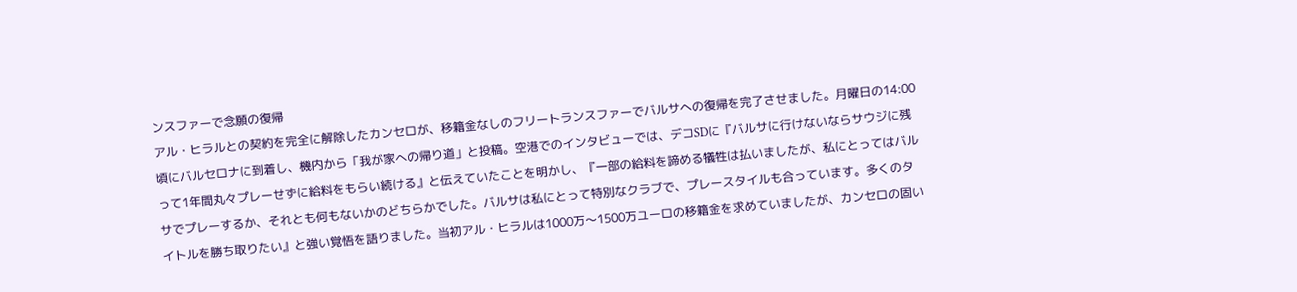ンスファーで念願の復帰
アル・ヒラルとの契約を完全に解除したカンセロが、移籍金なしのフリートランスファーでバルサへの復帰を完了させました。月曜日の14:00頃にバルセロナに到着し、機内から「我が家への帰り道」と投稿。空港でのインタビューでは、デコSDに『バルサに行けないならサウジに残って1年間丸々プレーせずに給料をもらい続ける』と伝えていたことを明かし、『一部の給料を諦める犠牲は払いましたが、私にとってはバルサでプレーするか、それとも何もないかのどちらかでした。バルサは私にとって特別なクラブで、プレースタイルも合っています。多くのタイトルを勝ち取りたい』と強い覚悟を語りました。当初アル・ヒラルは1000万〜1500万ユーロの移籍金を求めていましたが、カンセロの固い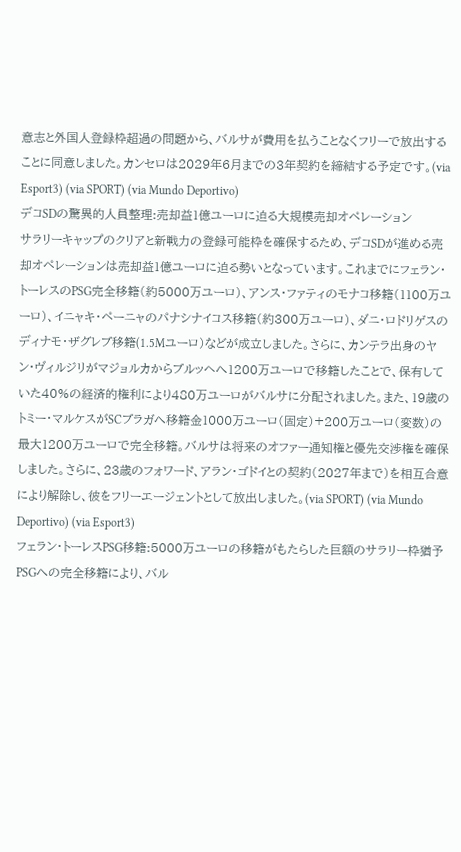意志と外国人登録枠超過の問題から、バルサが費用を払うことなくフリーで放出することに同意しました。カンセロは2029年6月までの3年契約を締結する予定です。(via Esport3) (via SPORT) (via Mundo Deportivo)
デコSDの驚異的人員整理:売却益1億ユーロに迫る大規模売却オペレーション
サラリーキャップのクリアと新戦力の登録可能枠を確保するため、デコSDが進める売却オペレーションは売却益1億ユーロに迫る勢いとなっています。これまでにフェラン・トーレスのPSG完全移籍(約5000万ユーロ)、アンス・ファティのモナコ移籍(1100万ユーロ)、イニャキ・ペーニャのパナシナイコス移籍(約300万ユーロ)、ダニ・ロドリゲスのディナモ・ザグレブ移籍(1.5Mユーロ)などが成立しました。さらに、カンテラ出身のヤン・ヴィルジリがマジョルカからブルッヘへ1200万ユーロで移籍したことで、保有していた40%の経済的権利により480万ユーロがバルサに分配されました。また、19歳のトミー・マルケスがSCブラガへ移籍金1000万ユーロ(固定)+200万ユーロ(変数)の最大1200万ユーロで完全移籍。バルサは将来のオファー通知権と優先交渉権を確保しました。さらに、23歳のフォワード、アラン・ゴドイとの契約(2027年まで)を相互合意により解除し、彼をフリーエージェントとして放出しました。(via SPORT) (via Mundo Deportivo) (via Esport3)
フェラン・トーレスPSG移籍:5000万ユーロの移籍がもたらした巨額のサラリー枠猶予
PSGへの完全移籍により、バル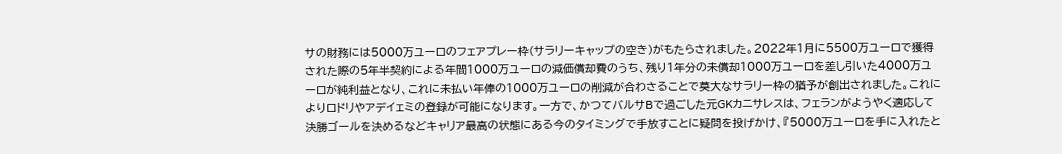サの財務には5000万ユーロのフェアプレー枠(サラリーキャップの空き)がもたらされました。2022年1月に5500万ユーロで獲得された際の5年半契約による年間1000万ユーロの減価償却費のうち、残り1年分の未償却1000万ユーロを差し引いた4000万ユーロが純利益となり、これに未払い年俸の1000万ユーロの削減が合わさることで莫大なサラリー枠の猶予が創出されました。これによりロドリやアデイェミの登録が可能になります。一方で、かつてバルサBで過ごした元GKカニサレスは、フェランがようやく適応して決勝ゴールを決めるなどキャリア最高の状態にある今のタイミングで手放すことに疑問を投げかけ、『5000万ユーロを手に入れたと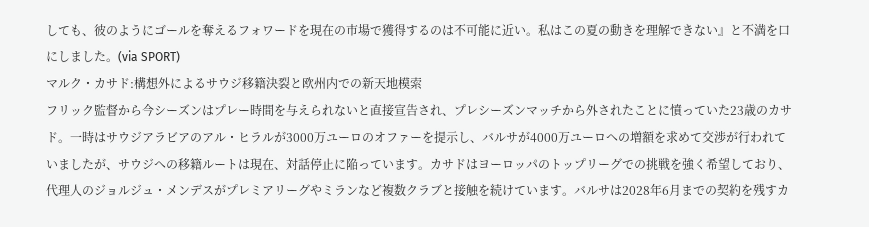しても、彼のようにゴールを奪えるフォワードを現在の市場で獲得するのは不可能に近い。私はこの夏の動きを理解できない』と不満を口にしました。(via SPORT)
マルク・カサド:構想外によるサウジ移籍決裂と欧州内での新天地模索
フリック監督から今シーズンはプレー時間を与えられないと直接宣告され、プレシーズンマッチから外されたことに憤っていた23歳のカサド。一時はサウジアラビアのアル・ヒラルが3000万ユーロのオファーを提示し、バルサが4000万ユーロへの増額を求めて交渉が行われていましたが、サウジへの移籍ルートは現在、対話停止に陥っています。カサドはヨーロッパのトップリーグでの挑戦を強く希望しており、代理人のジョルジュ・メンデスがプレミアリーグやミランなど複数クラブと接触を続けています。バルサは2028年6月までの契約を残すカ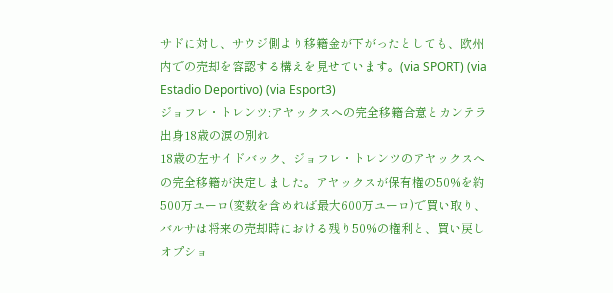サドに対し、サウジ側より移籍金が下がったとしても、欧州内での売却を容認する構えを見せています。(via SPORT) (via Estadio Deportivo) (via Esport3)
ジョフレ・トレンツ:アヤックスへの完全移籍合意とカンテラ出身18歳の涙の別れ
18歳の左サイドバック、ジョフレ・トレンツのアヤックスへの完全移籍が決定しました。アヤックスが保有権の50%を約500万ユーロ(変数を含めれば最大600万ユーロ)で買い取り、バルサは将来の売却時における残り50%の権利と、買い戻しオプショ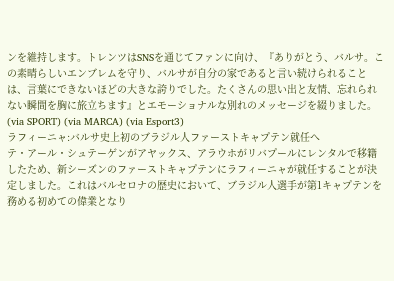ンを維持します。トレンツはSNSを通じてファンに向け、『ありがとう、バルサ。この素晴らしいエンブレムを守り、バルサが自分の家であると言い続けられることは、言葉にできないほどの大きな誇りでした。たくさんの思い出と友情、忘れられない瞬間を胸に旅立ちます』とエモーショナルな別れのメッセージを綴りました。(via SPORT) (via MARCA) (via Esport3)
ラフィーニャ:バルサ史上初のブラジル人ファーストキャプテン就任へ
テ・アール・シュテーゲンがアヤックス、アラウホがリバプールにレンタルで移籍したため、新シーズンのファーストキャプテンにラフィーニャが就任することが決定しました。これはバルセロナの歴史において、ブラジル人選手が第1キャプテンを務める初めての偉業となり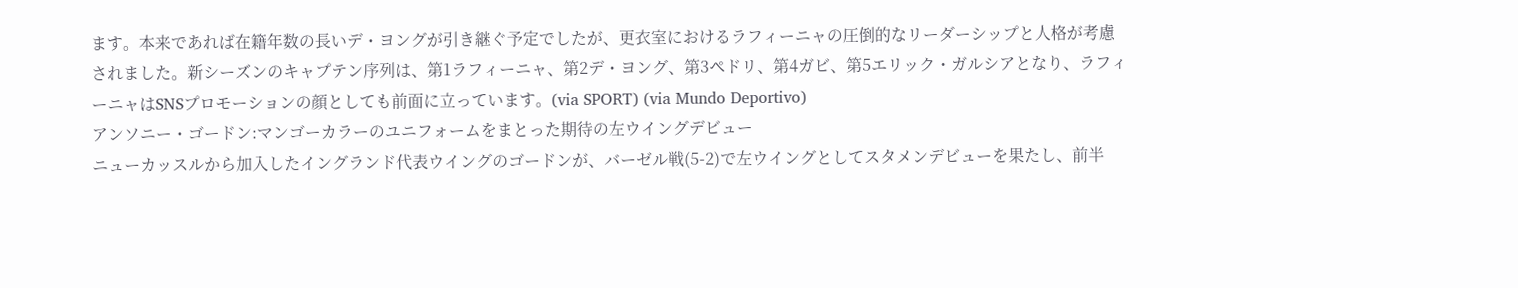ます。本来であれば在籍年数の長いデ・ヨングが引き継ぐ予定でしたが、更衣室におけるラフィーニャの圧倒的なリーダーシップと人格が考慮されました。新シーズンのキャプテン序列は、第1ラフィーニャ、第2デ・ヨング、第3ペドリ、第4ガビ、第5エリック・ガルシアとなり、ラフィーニャはSNSプロモーションの顔としても前面に立っています。(via SPORT) (via Mundo Deportivo)
アンソニー・ゴードン:マンゴーカラーのユニフォームをまとった期待の左ウイングデビュー
ニューカッスルから加入したイングランド代表ウイングのゴードンが、バーゼル戦(5-2)で左ウイングとしてスタメンデビューを果たし、前半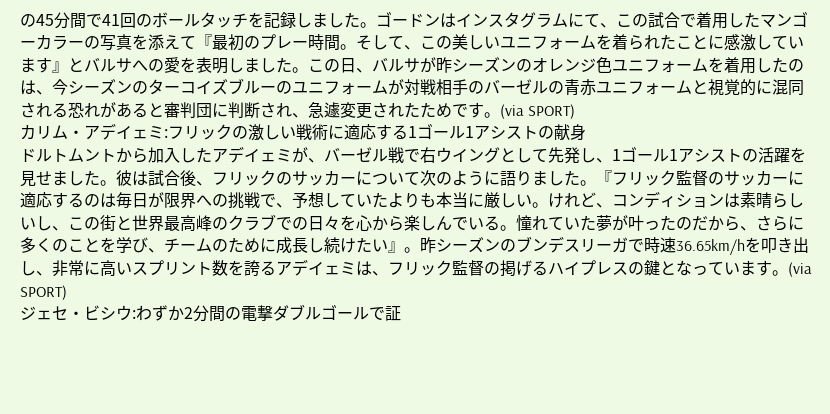の45分間で41回のボールタッチを記録しました。ゴードンはインスタグラムにて、この試合で着用したマンゴーカラーの写真を添えて『最初のプレー時間。そして、この美しいユニフォームを着られたことに感激しています』とバルサへの愛を表明しました。この日、バルサが昨シーズンのオレンジ色ユニフォームを着用したのは、今シーズンのターコイズブルーのユニフォームが対戦相手のバーゼルの青赤ユニフォームと視覚的に混同される恐れがあると審判団に判断され、急遽変更されたためです。(via SPORT)
カリム・アデイェミ:フリックの激しい戦術に適応する1ゴール1アシストの献身
ドルトムントから加入したアデイェミが、バーゼル戦で右ウイングとして先発し、1ゴール1アシストの活躍を見せました。彼は試合後、フリックのサッカーについて次のように語りました。『フリック監督のサッカーに適応するのは毎日が限界への挑戦で、予想していたよりも本当に厳しい。けれど、コンディションは素晴らしいし、この街と世界最高峰のクラブでの日々を心から楽しんでいる。憧れていた夢が叶ったのだから、さらに多くのことを学び、チームのために成長し続けたい』。昨シーズンのブンデスリーガで時速36.65km/hを叩き出し、非常に高いスプリント数を誇るアデイェミは、フリック監督の掲げるハイプレスの鍵となっています。(via SPORT)
ジェセ・ビシウ:わずか2分間の電撃ダブルゴールで証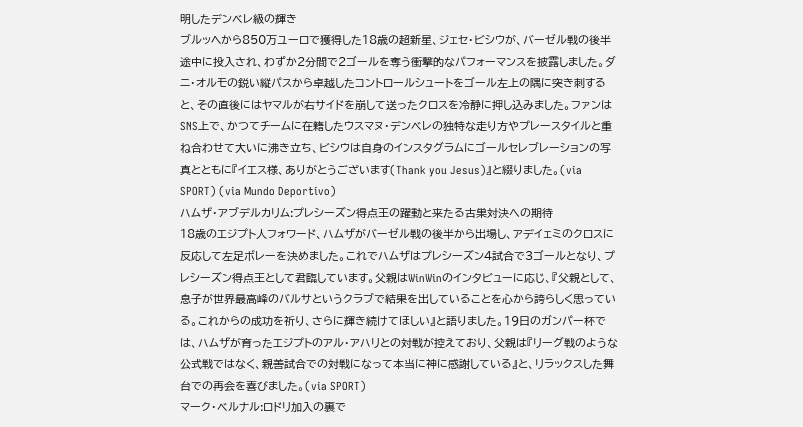明したデンベレ級の輝き
ブルッヘから850万ユーロで獲得した18歳の超新星、ジェセ・ビシウが、バーゼル戦の後半途中に投入され、わずか2分間で2ゴールを奪う衝撃的なパフォーマンスを披露しました。ダニ・オルモの鋭い縦パスから卓越したコントロールシュートをゴール左上の隅に突き刺すると、その直後にはヤマルが右サイドを崩して送ったクロスを冷静に押し込みました。ファンはSNS上で、かつてチームに在籍したウスマヌ・デンベレの独特な走り方やプレースタイルと重ね合わせて大いに沸き立ち、ビシウは自身のインスタグラムにゴールセレブレーションの写真とともに『イエス様、ありがとうございます(Thank you Jesus)』と綴りました。(via SPORT) (via Mundo Deportivo)
ハムザ・アブデルカリム:プレシーズン得点王の躍動と来たる古巣対決への期待
18歳のエジプト人フォワード、ハムザがバーゼル戦の後半から出場し、アデイェミのクロスに反応して左足ボレーを決めました。これでハムザはプレシーズン4試合で3ゴールとなり、プレシーズン得点王として君臨しています。父親はWinWinのインタビューに応じ、『父親として、息子が世界最高峰のバルサというクラブで結果を出していることを心から誇らしく思っている。これからの成功を祈り、さらに輝き続けてほしい』と語りました。19日のガンパー杯では、ハムザが育ったエジプトのアル・アハリとの対戦が控えており、父親は『リーグ戦のような公式戦ではなく、親善試合での対戦になって本当に神に感謝している』と、リラックスした舞台での再会を喜びました。(via SPORT)
マーク・ベルナル:ロドリ加入の裏で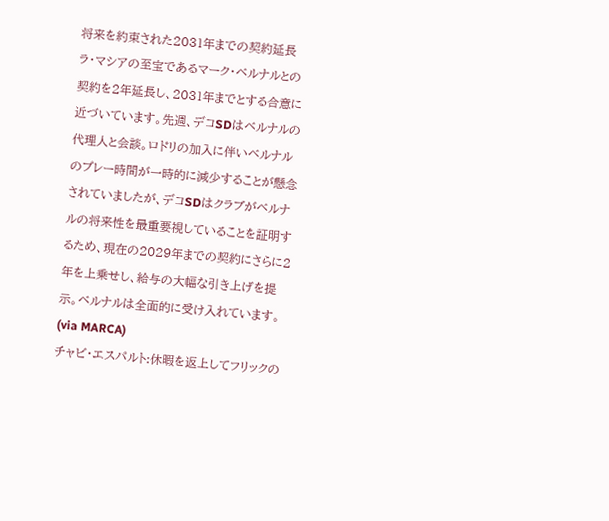将来を約束された2031年までの契約延長
ラ・マシアの至宝であるマーク・ベルナルとの契約を2年延長し、2031年までとする合意に近づいています。先週、デコSDはベルナルの代理人と会談。ロドリの加入に伴いベルナルのプレー時間が一時的に減少することが懸念されていましたが、デコSDはクラブがベルナルの将来性を最重要視していることを証明するため、現在の2029年までの契約にさらに2年を上乗せし、給与の大幅な引き上げを提示。ベルナルは全面的に受け入れています。(via MARCA)
チャビ・エスパルト:休暇を返上してフリックの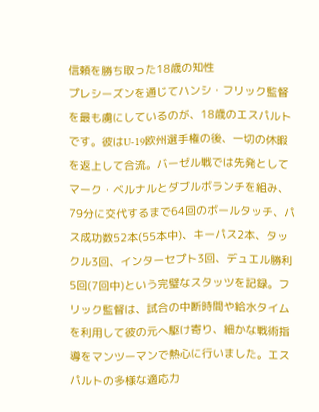信頼を勝ち取った18歳の知性
プレシーズンを通じてハンシ・フリック監督を最も虜にしているのが、18歳のエスパルトです。彼はU-19欧州選手権の後、一切の休暇を返上して合流。バーゼル戦では先発としてマーク・ベルナルとダブルボランチを組み、79分に交代するまで64回のボールタッチ、パス成功数52本(55本中)、キーパス2本、タックル3回、インターセプト3回、デュエル勝利5回(7回中)という完璧なスタッツを記録。フリック監督は、試合の中断時間や給水タイムを利用して彼の元へ駆け寄り、細かな戦術指導をマンツーマンで熱心に行いました。エスパルトの多様な適応力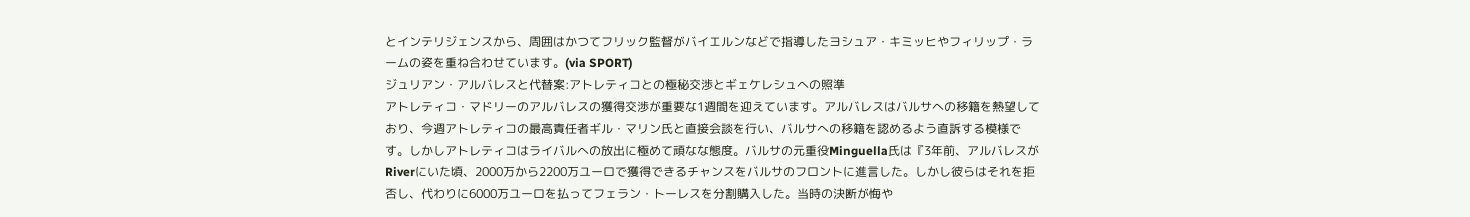とインテリジェンスから、周囲はかつてフリック監督がバイエルンなどで指導したヨシュア・キミッヒやフィリップ・ラームの姿を重ね合わせています。(via SPORT)
ジュリアン・アルバレスと代替案:アトレティコとの極秘交渉とギェケレシュへの照準
アトレティコ・マドリーのアルバレスの獲得交渉が重要な1週間を迎えています。アルバレスはバルサへの移籍を熱望しており、今週アトレティコの最高責任者ギル・マリン氏と直接会談を行い、バルサへの移籍を認めるよう直訴する模様です。しかしアトレティコはライバルへの放出に極めて頑なな態度。バルサの元重役Minguella氏は『3年前、アルバレスがRiverにいた頃、2000万から2200万ユーロで獲得できるチャンスをバルサのフロントに進言した。しかし彼らはそれを拒否し、代わりに6000万ユーロを払ってフェラン・トーレスを分割購入した。当時の決断が悔や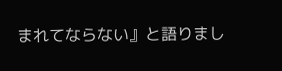まれてならない』と語りまし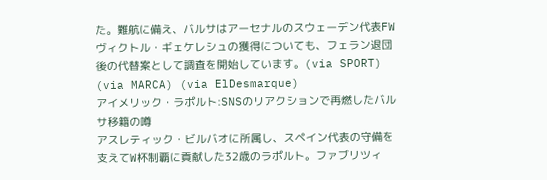た。難航に備え、バルサはアーセナルのスウェーデン代表FWヴィクトル・ギェケレシュの獲得についても、フェラン退団後の代替案として調査を開始しています。(via SPORT) (via MARCA) (via ElDesmarque)
アイメリック・ラポルト:SNSのリアクションで再燃したバルサ移籍の噂
アスレティック・ビルバオに所属し、スペイン代表の守備を支えてW杯制覇に貢献した32歳のラポルト。ファブリツィ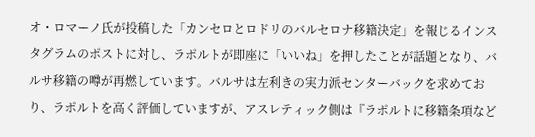オ・ロマーノ氏が投稿した「カンセロとロドリのバルセロナ移籍決定」を報じるインスタグラムのポストに対し、ラポルトが即座に「いいね」を押したことが話題となり、バルサ移籍の噂が再燃しています。バルサは左利きの実力派センターバックを求めており、ラポルトを高く評価していますが、アスレティック側は『ラポルトに移籍条項など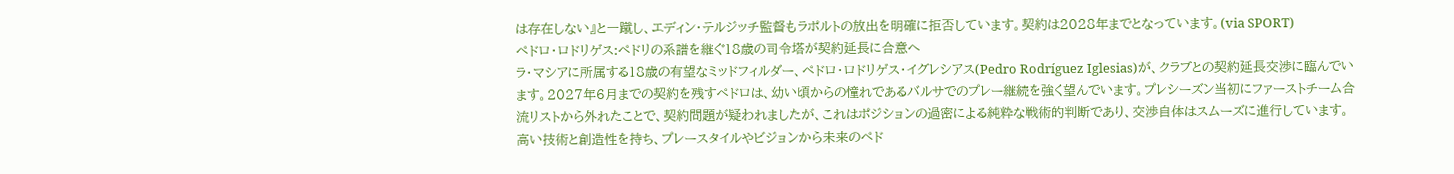は存在しない』と一蹴し、エディン・テルジッチ監督もラポルトの放出を明確に拒否しています。契約は2028年までとなっています。(via SPORT)
ペドロ・ロドリゲス:ペドリの系譜を継ぐ18歳の司令塔が契約延長に合意へ
ラ・マシアに所属する18歳の有望なミッドフィルダー、ペドロ・ロドリゲス・イグレシアス(Pedro Rodríguez Iglesias)が、クラブとの契約延長交渉に臨んでいます。2027年6月までの契約を残すペドロは、幼い頃からの憧れであるバルサでのプレー継続を強く望んでいます。プレシーズン当初にファーストチーム合流リストから外れたことで、契約問題が疑われましたが、これはポジションの過密による純粋な戦術的判断であり、交渉自体はスムーズに進行しています。高い技術と創造性を持ち、プレースタイルやビジョンから未来のペド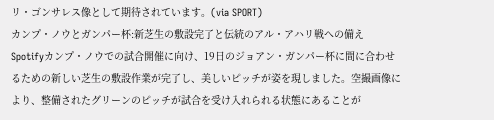リ・ゴンサレス像として期待されています。(via SPORT)
カンプ・ノウとガンパー杯:新芝生の敷設完了と伝統のアル・アハリ戦への備え
Spotifyカンプ・ノウでの試合開催に向け、19日のジョアン・ガンパー杯に間に合わせるための新しい芝生の敷設作業が完了し、美しいピッチが姿を現しました。空撮画像により、整備されたグリーンのピッチが試合を受け入れられる状態にあることが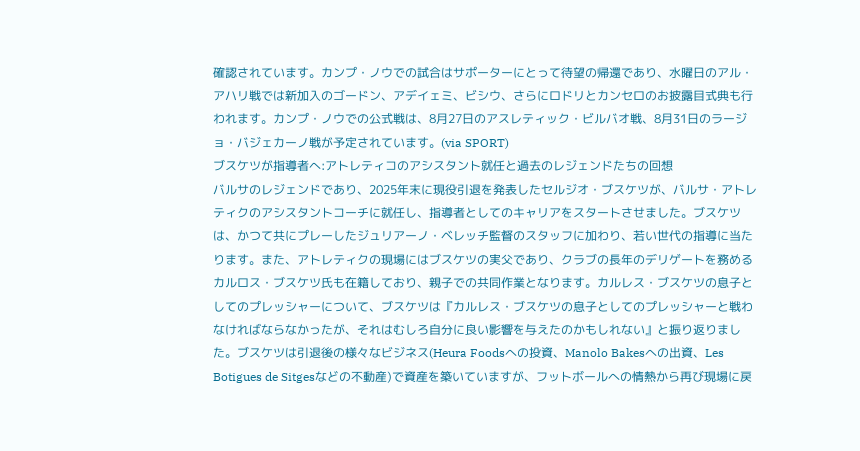確認されています。カンプ・ノウでの試合はサポーターにとって待望の帰還であり、水曜日のアル・アハリ戦では新加入のゴードン、アデイェミ、ビシウ、さらにロドリとカンセロのお披露目式典も行われます。カンプ・ノウでの公式戦は、8月27日のアスレティック・ビルバオ戦、8月31日のラージョ・バジェカーノ戦が予定されています。(via SPORT)
ブスケツが指導者へ:アトレティコのアシスタント就任と過去のレジェンドたちの回想
バルサのレジェンドであり、2025年末に現役引退を発表したセルジオ・ブスケツが、バルサ・アトレティクのアシスタントコーチに就任し、指導者としてのキャリアをスタートさせました。ブスケツは、かつて共にプレーしたジュリアーノ・ベレッチ監督のスタッフに加わり、若い世代の指導に当たります。また、アトレティクの現場にはブスケツの実父であり、クラブの長年のデリゲートを務めるカルロス・ブスケツ氏も在籍しており、親子での共同作業となります。カルレス・ブスケツの息子としてのプレッシャーについて、ブスケツは『カルレス・ブスケツの息子としてのプレッシャーと戦わなければならなかったが、それはむしろ自分に良い影響を与えたのかもしれない』と振り返りました。ブスケツは引退後の様々なビジネス(Heura Foodsへの投資、Manolo Bakesへの出資、Les Botigues de Sitgesなどの不動産)で資産を築いていますが、フットボールへの情熱から再び現場に戻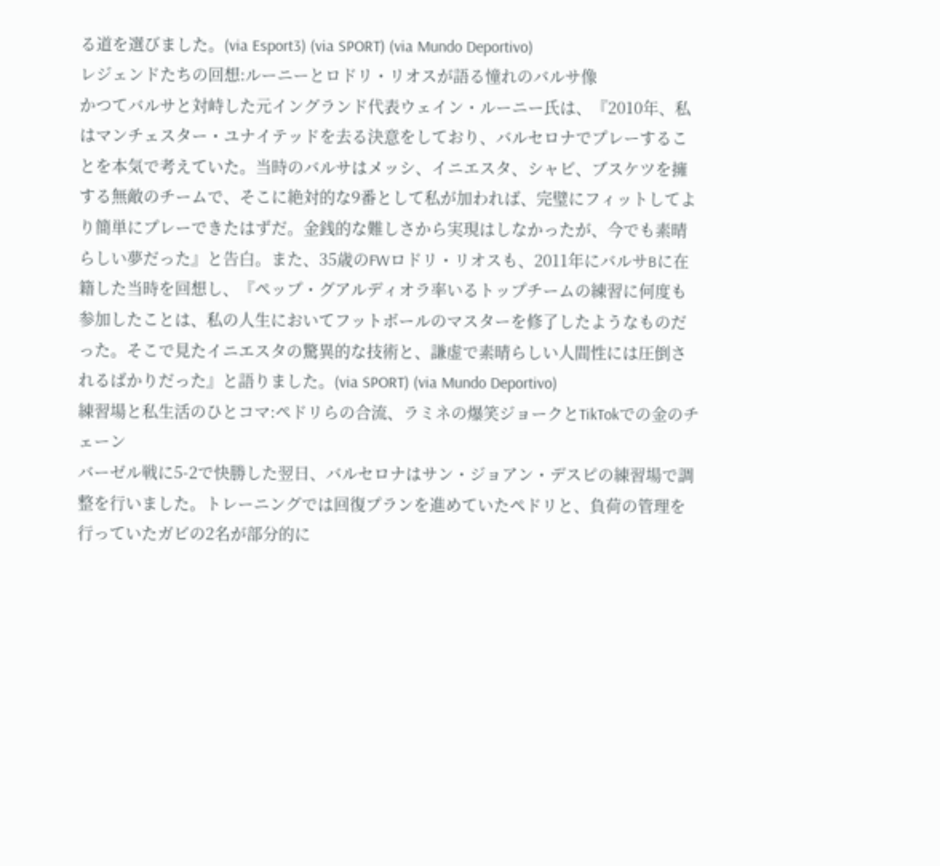る道を選びました。(via Esport3) (via SPORT) (via Mundo Deportivo)
レジェンドたちの回想:ルーニーとロドリ・リオスが語る憧れのバルサ像
かつてバルサと対峙した元イングランド代表ウェイン・ルーニー氏は、『2010年、私はマンチェスター・ユナイテッドを去る決意をしており、バルセロナでプレーすることを本気で考えていた。当時のバルサはメッシ、イニエスタ、シャビ、ブスケツを擁する無敵のチームで、そこに絶対的な9番として私が加われば、完璧にフィットしてより簡単にプレーできたはずだ。金銭的な難しさから実現はしなかったが、今でも素晴らしい夢だった』と告白。また、35歳のFWロドリ・リオスも、2011年にバルサBに在籍した当時を回想し、『ペップ・グアルディオラ率いるトップチームの練習に何度も参加したことは、私の人生においてフットボールのマスターを修了したようなものだった。そこで見たイニエスタの驚異的な技術と、謙虚で素晴らしい人間性には圧倒されるばかりだった』と語りました。(via SPORT) (via Mundo Deportivo)
練習場と私生活のひとコマ:ペドリらの合流、ラミネの爆笑ジョークとTikTokでの金のチェーン
バーゼル戦に5-2で快勝した翌日、バルセロナはサン・ジョアン・デスピの練習場で調整を行いました。トレーニングでは回復プランを進めていたペドリと、負荷の管理を行っていたガビの2名が部分的に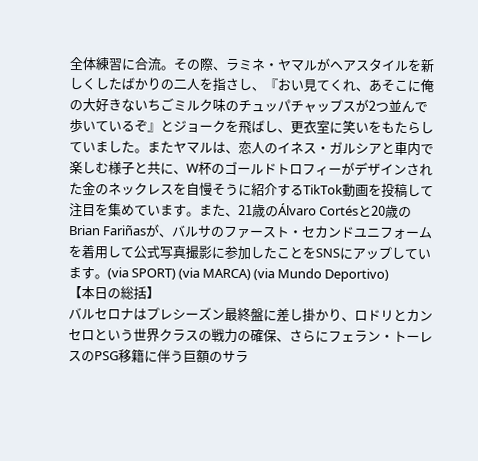全体練習に合流。その際、ラミネ・ヤマルがヘアスタイルを新しくしたばかりの二人を指さし、『おい見てくれ、あそこに俺の大好きないちごミルク味のチュッパチャップスが2つ並んで歩いているぞ』とジョークを飛ばし、更衣室に笑いをもたらしていました。またヤマルは、恋人のイネス・ガルシアと車内で楽しむ様子と共に、W杯のゴールドトロフィーがデザインされた金のネックレスを自慢そうに紹介するTikTok動画を投稿して注目を集めています。また、21歳のÁlvaro Cortésと20歳のBrian Fariñasが、バルサのファースト・セカンドユニフォームを着用して公式写真撮影に参加したことをSNSにアップしています。(via SPORT) (via MARCA) (via Mundo Deportivo)
【本日の総括】
バルセロナはプレシーズン最終盤に差し掛かり、ロドリとカンセロという世界クラスの戦力の確保、さらにフェラン・トーレスのPSG移籍に伴う巨額のサラ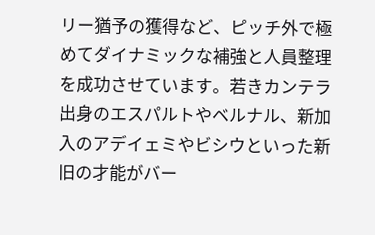リー猶予の獲得など、ピッチ外で極めてダイナミックな補強と人員整理を成功させています。若きカンテラ出身のエスパルトやベルナル、新加入のアデイェミやビシウといった新旧の才能がバー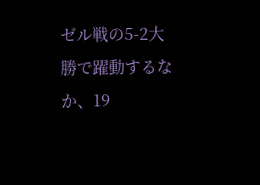ゼル戦の5-2大勝で躍動するなか、19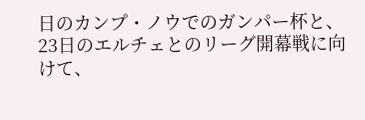日のカンプ・ノウでのガンパー杯と、23日のエルチェとのリーグ開幕戦に向けて、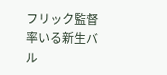フリック監督率いる新生バル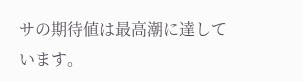サの期待値は最高潮に達しています。